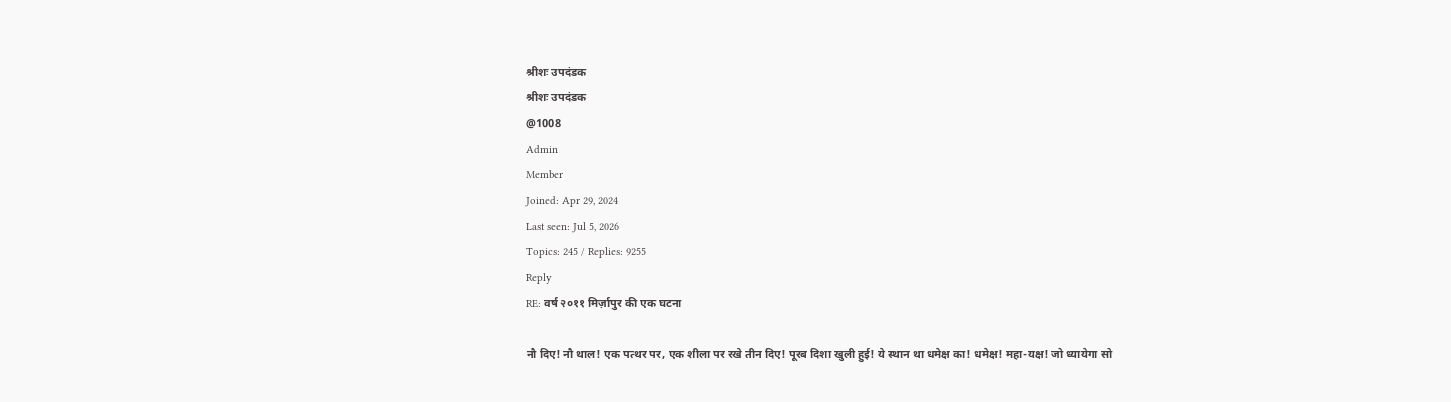श्रीशः उपदंडक
श्रीशः उपदंडक
@1008
Admin
Member
Joined: Apr 29, 2024
Last seen: Jul 5, 2026
Topics: 245 / Replies: 9255
Reply
RE: वर्ष २०११ मिर्ज़ापुर की एक घटना

नौ दिए! नौ थाल! एक पत्थर पर, एक शीला पर रखे तीन दिए! पूरब दिशा खुली हुई! ये स्थान था धमेक्ष का! धमेक्ष! महा-यक्ष! जो ध्यायेगा सो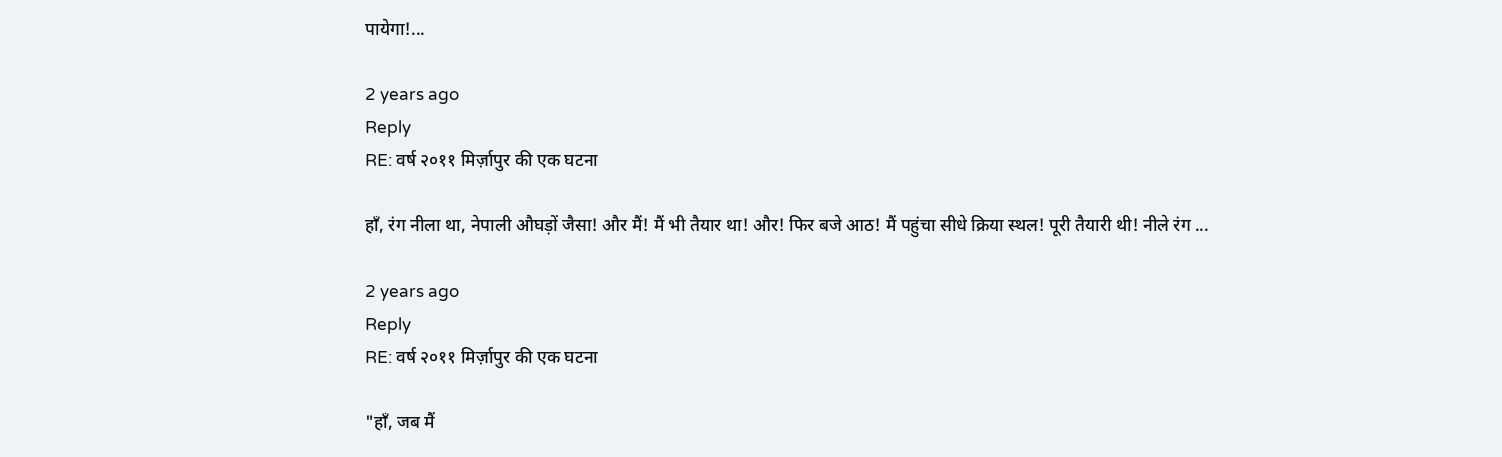पायेगा!...

2 years ago
Reply
RE: वर्ष २०११ मिर्ज़ापुर की एक घटना

हाँ, रंग नीला था, नेपाली औघड़ों जैसा! और मैं! मैं भी तैयार था! और! फिर बजे आठ! मैं पहुंचा सीधे क्रिया स्थल! पूरी तैयारी थी! नीले रंग ...

2 years ago
Reply
RE: वर्ष २०११ मिर्ज़ापुर की एक घटना

"हाँ, जब मैं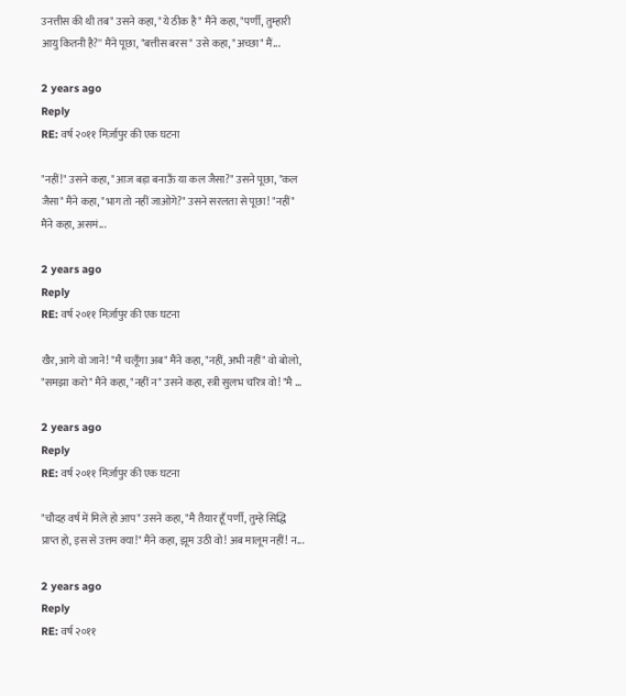उनत्तीस की थी तब" उसने कहा, "ये ठीक है" मैंने कहा, "पर्णी, तुम्हारी आयु कितनी है?'' मैंने पूछा, "बत्तीस बरस" उसे कहा, "अच्छा" मैं...

2 years ago
Reply
RE: वर्ष २०११ मिर्ज़ापुर की एक घटना

"नहीं!" उसने कहा, "आज बड़ा बनाऊँ या कल जैसा?" उसने पूछा, "कल जैसा" मैंने कहा, "भाग तो नहीं जाओगे?" उसने सरलता से पूछा! "नहीं" मैंने कहा, असमं...

2 years ago
Reply
RE: वर्ष २०११ मिर्ज़ापुर की एक घटना

खैर, आगे वो जाने! "मै चलूँगा अब" मैंने कहा, "नहीं, अभी नहीं" वो बोलो, "समझा करो" मैंने कहा, "नहीं न" उसने कहा, स्त्री सुलभ चरित्र वो! "मै ...

2 years ago
Reply
RE: वर्ष २०११ मिर्ज़ापुर की एक घटना

"चौदह वर्ष में मिले हो आप" उसने कहा, "मै तैयार हूँ पर्णी, तुम्हे सिद्धि प्राप्त हो, इस से उत्तम क्या!" मैंने कहा, झूम उठी वो! अब मालूम नहीं! न...

2 years ago
Reply
RE: वर्ष २०११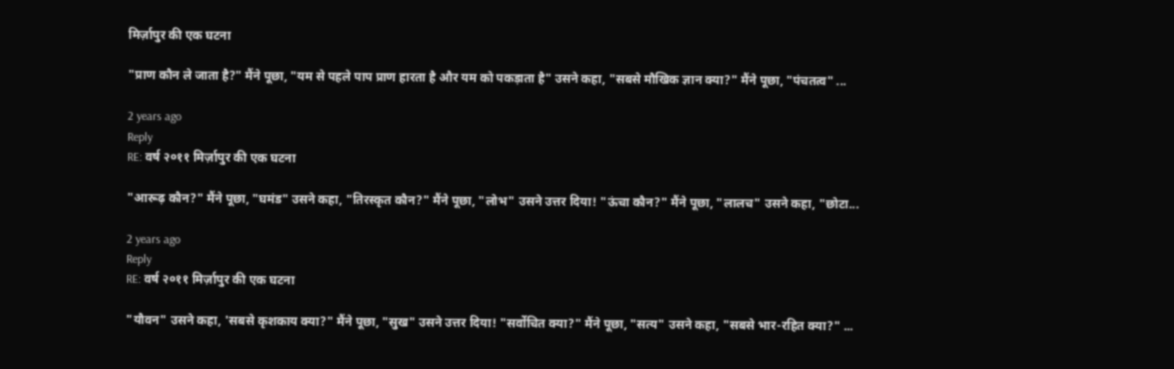मिर्ज़ापुर की एक घटना

"प्राण कौन ले जाता है?" मैंने पूछा, "यम से पहले पाप प्राण हारता है और यम को पकड़ाता है" उसने कहा, "सबसे मौखिक ज्ञान क्या?" मैंने पूछा, "पंचतत्व" ...

2 years ago
Reply
RE: वर्ष २०११ मिर्ज़ापुर की एक घटना

"आरूढ़ कौन?" मैंने पूछा, "घमंड" उसने कहा, "तिरस्कृत कौन?" मैंने पूछा, "लोभ" उसने उत्तर दिया! "ऊंचा कौन?" मैंने पूछा, "लालच" उसने कहा, "छोटा...

2 years ago
Reply
RE: वर्ष २०११ मिर्ज़ापुर की एक घटना

"यौवन" उसने कहा, 'सबसे कृशकाय क्या?" मैंने पूछा, "सुख" उसने उत्तर दिया! "सर्वोचित क्या?" मैंने पूछा, "सत्य" उसने कहा, "सबसे भार-रहित क्या?" ...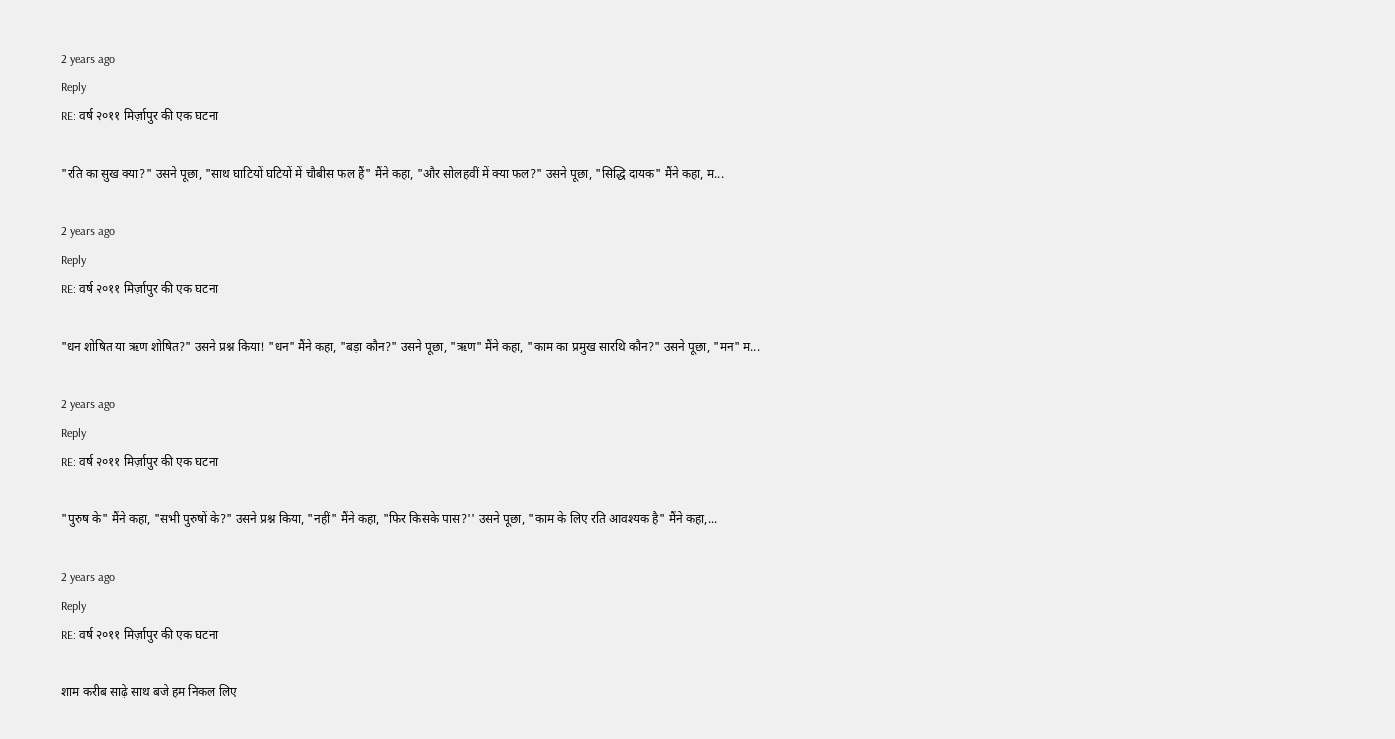2 years ago
Reply
RE: वर्ष २०११ मिर्ज़ापुर की एक घटना

"रति का सुख क्या?" उसने पूछा, "साथ घाटियों घटियों में चौबीस फल हैं" मैंने कहा, "और सोलहवीं में क्या फल?" उसने पूछा, "सिद्धि दायक" मैंने कहा, म...

2 years ago
Reply
RE: वर्ष २०११ मिर्ज़ापुर की एक घटना

"धन शोषित या ऋण शोषित?" उसने प्रश्न किया! "धन" मैंने कहा, "बड़ा कौन?" उसने पूछा, "ऋण" मैंने कहा, "काम का प्रमुख सारथि कौन?" उसने पूछा, "मन" म...

2 years ago
Reply
RE: वर्ष २०११ मिर्ज़ापुर की एक घटना

"पुरुष के" मैंने कहा, "सभी पुरुषों के?" उसने प्रश्न किया, "नहीं" मैंने कहा, "फिर किसके पास?'' उसने पूछा, "काम के लिए रति आवश्यक है" मैंने कहा,...

2 years ago
Reply
RE: वर्ष २०११ मिर्ज़ापुर की एक घटना

शाम करीब साढ़े साथ बजे हम निकल लिए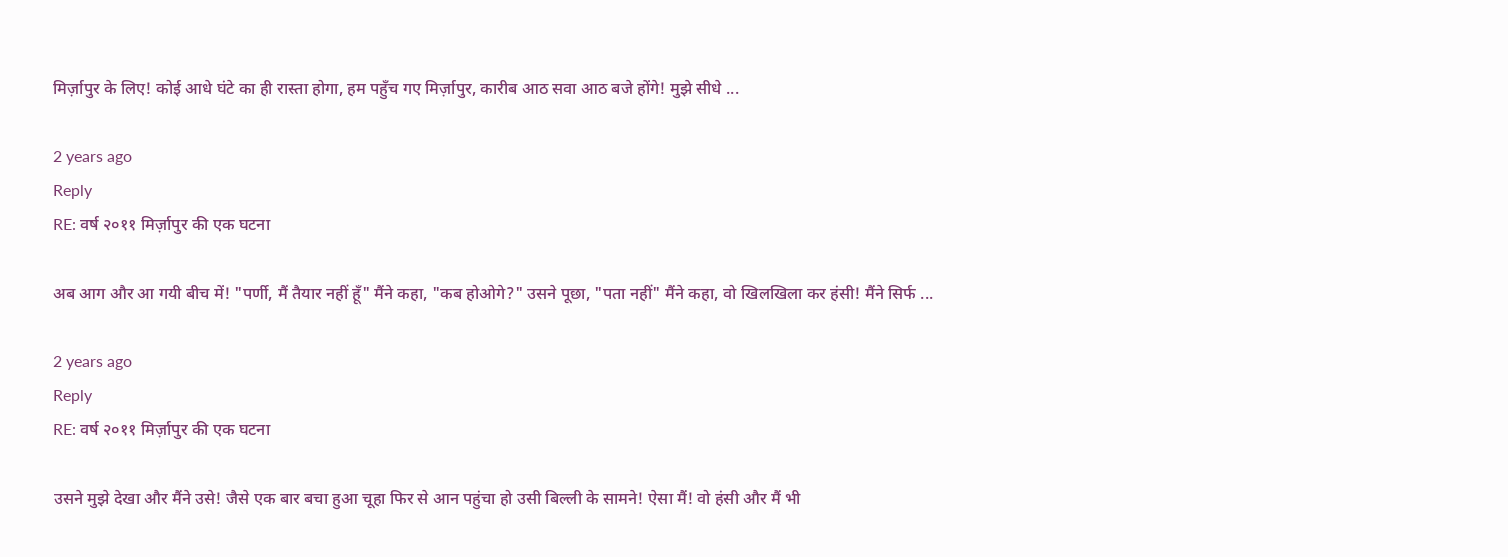मिर्ज़ापुर के लिए! कोई आधे घंटे का ही रास्ता होगा, हम पहुँच गए मिर्ज़ापुर, कारीब आठ सवा आठ बजे होंगे! मुझे सीधे ...

2 years ago
Reply
RE: वर्ष २०११ मिर्ज़ापुर की एक घटना

अब आग और आ गयी बीच में! "पर्णी, मैं तैयार नहीं हूँ" मैंने कहा, "कब होओगे?" उसने पूछा, "पता नहीं" मैंने कहा, वो खिलखिला कर हंसी! मैंने सिर्फ ...

2 years ago
Reply
RE: वर्ष २०११ मिर्ज़ापुर की एक घटना

उसने मुझे देखा और मैंने उसे! जैसे एक बार बचा हुआ चूहा फिर से आन पहुंचा हो उसी बिल्ली के सामने! ऐसा मैं! वो हंसी और मैं भी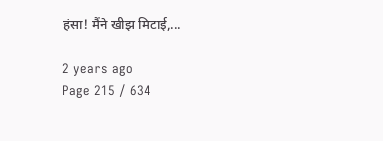हंसा! मैंने खीझ मिटाई,...

2 years ago
Page 215 / 634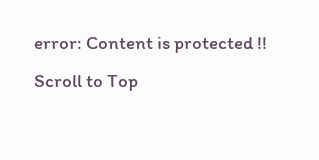error: Content is protected !!
Scroll to Top